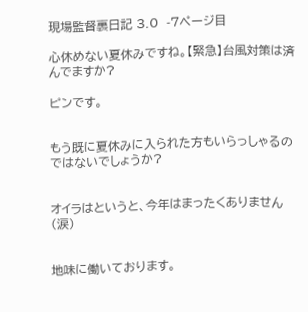現場監督裏日記 3.0  -7ページ目

心休めない夏休みですね。【緊急】台風対策は済んでますか?

ピンです。


もう既に夏休みに入られた方もいらっしゃるのではないでしょうか?


オイラはというと、今年はまったくありません(涙)


地味に働いております。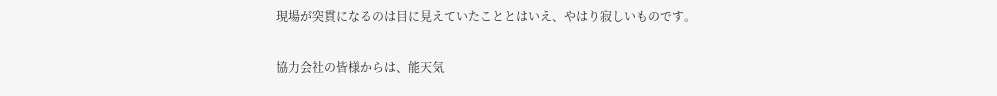現場が突貫になるのは目に見えていたこととはいえ、やはり寂しいものです。


協力会社の皆様からは、能天気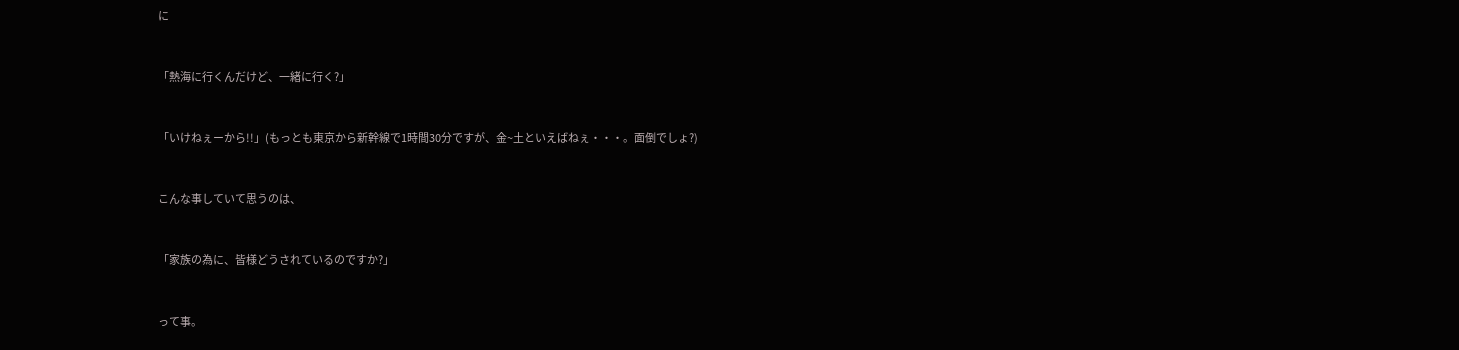に


「熱海に行くんだけど、一緒に行く?」


「いけねぇーから!!」(もっとも東京から新幹線で1時間30分ですが、金~土といえばねぇ・・・。面倒でしょ?)


こんな事していて思うのは、


「家族の為に、皆様どうされているのですか?」


って事。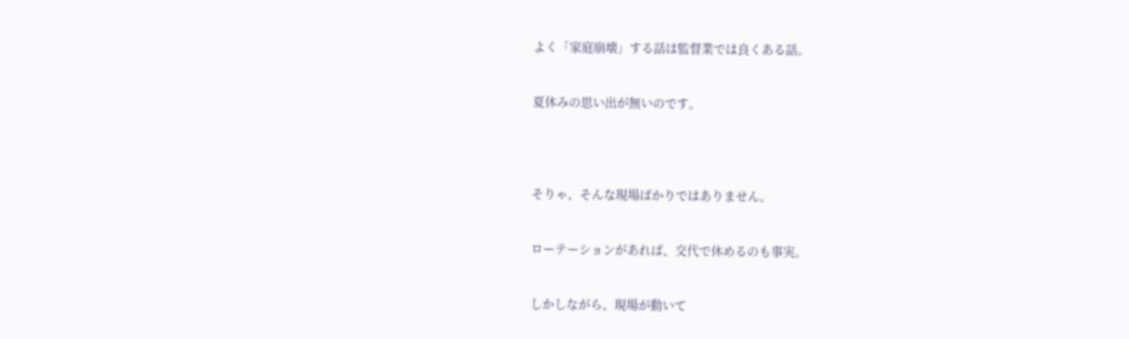よく「家庭崩壊」する話は監督業では良くある話。


夏休みの思い出が無いのです。




そりゃ、そんな現場ばかりではありません。


ローテーションがあれば、交代で休めるのも事実。


しかしながら、現場が動いて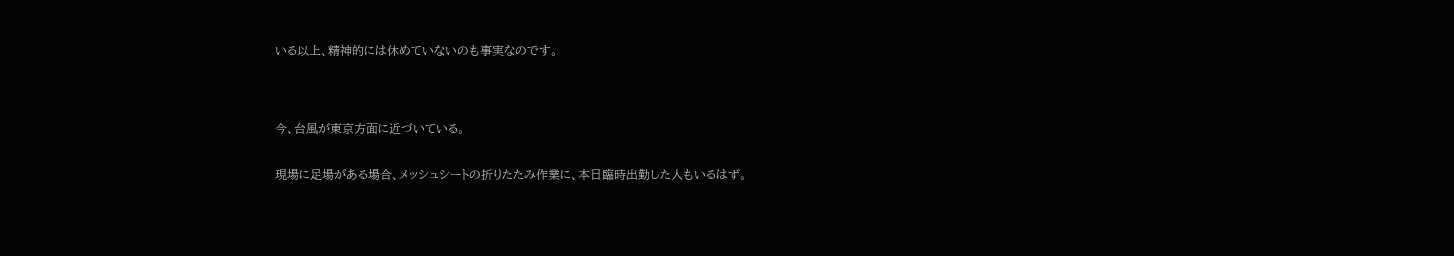いる以上、精神的には休めていないのも事実なのです。




今、台風が東京方面に近づいている。


現場に足場がある場合、メッシュシートの折りたたみ作業に、本日臨時出勤した人もいるはず。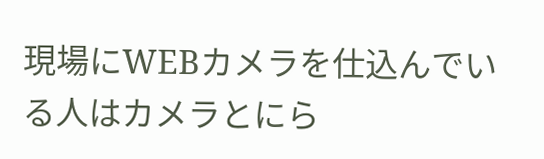現場にWEBカメラを仕込んでいる人はカメラとにら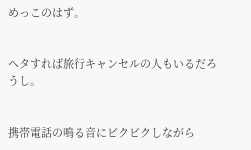めっこのはず。


ヘタすれば旅行キャンセルの人もいるだろうし。


携帯電話の鳴る音にビクビクしながら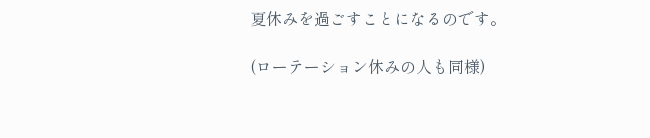夏休みを過ごすことになるのです。

(ローテーション休みの人も同様)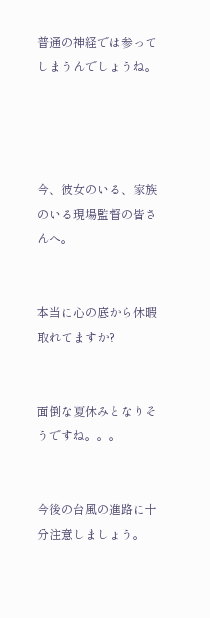普通の神経では参ってしまうんでしょうね。




今、彼女のいる、家族のいる現場監督の皆さんへ。


本当に心の底から休暇取れてますか?


面倒な夏休みとなりそうですね。。。


今後の台風の進路に十分注意しましょう。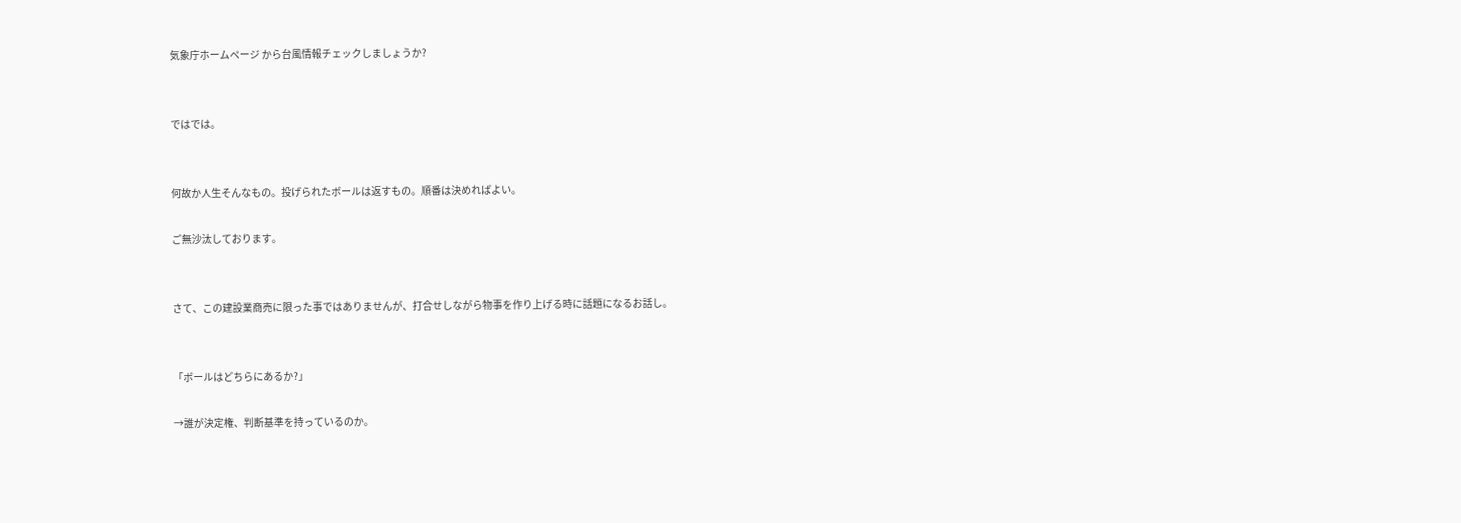気象庁ホームページ から台風情報チェックしましょうか?


ではでは。


何故か人生そんなもの。投げられたボールは返すもの。順番は決めればよい。

ご無沙汰しております。


さて、この建設業商売に限った事ではありませんが、打合せしながら物事を作り上げる時に話題になるお話し。


「ボールはどちらにあるか?」

→誰が決定権、判断基準を持っているのか。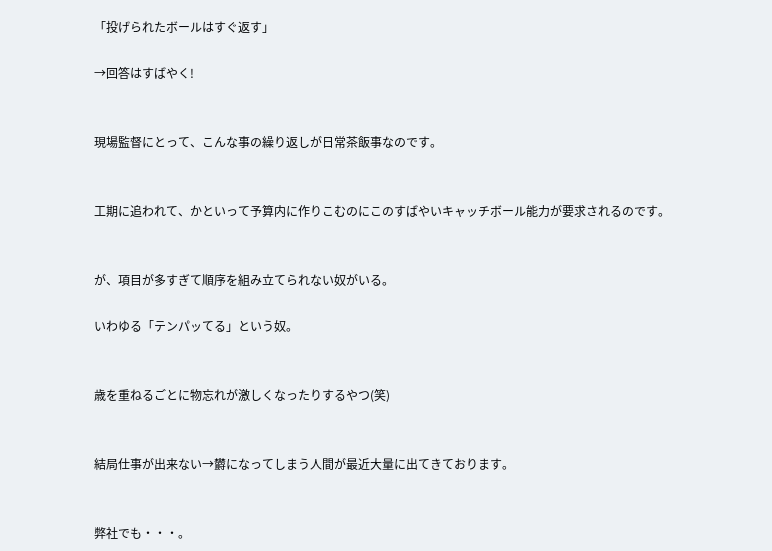「投げられたボールはすぐ返す」

→回答はすばやく!


現場監督にとって、こんな事の繰り返しが日常茶飯事なのです。


工期に追われて、かといって予算内に作りこむのにこのすばやいキャッチボール能力が要求されるのです。


が、項目が多すぎて順序を組み立てられない奴がいる。

いわゆる「テンパッてる」という奴。


歳を重ねるごとに物忘れが激しくなったりするやつ(笑)


結局仕事が出来ない→欝になってしまう人間が最近大量に出てきております。


弊社でも・・・。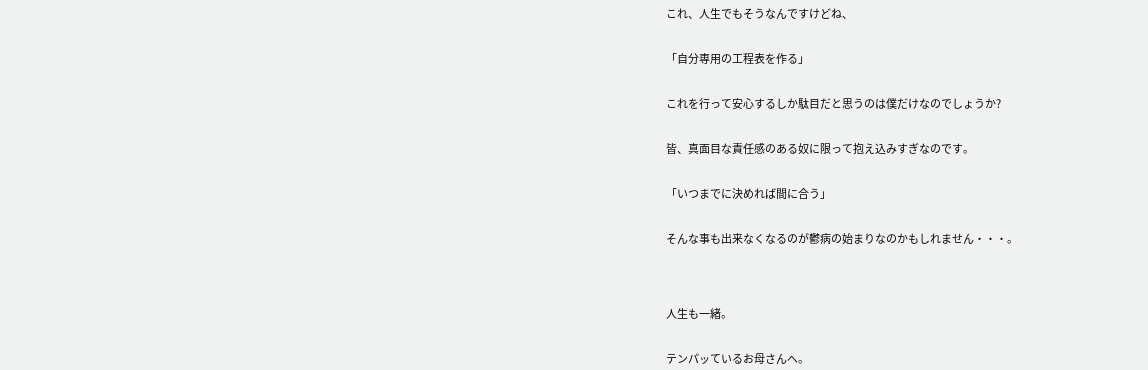これ、人生でもそうなんですけどね、


「自分専用の工程表を作る」


これを行って安心するしか駄目だと思うのは僕だけなのでしょうか?


皆、真面目な責任感のある奴に限って抱え込みすぎなのです。


「いつまでに決めれば間に合う」


そんな事も出来なくなるのが鬱病の始まりなのかもしれません・・・。




人生も一緒。


テンパッているお母さんへ。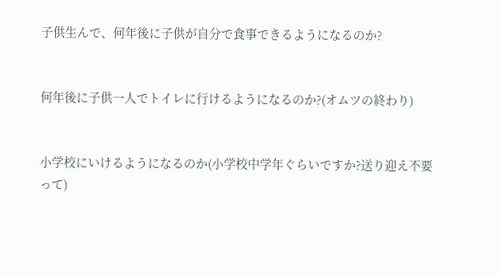子供生んで、何年後に子供が自分で食事できるようになるのか?


何年後に子供一人でトイレに行けるようになるのか?(オムツの終わり)


小学校にいけるようになるのか(小学校中学年ぐらいですか?送り迎え不要って)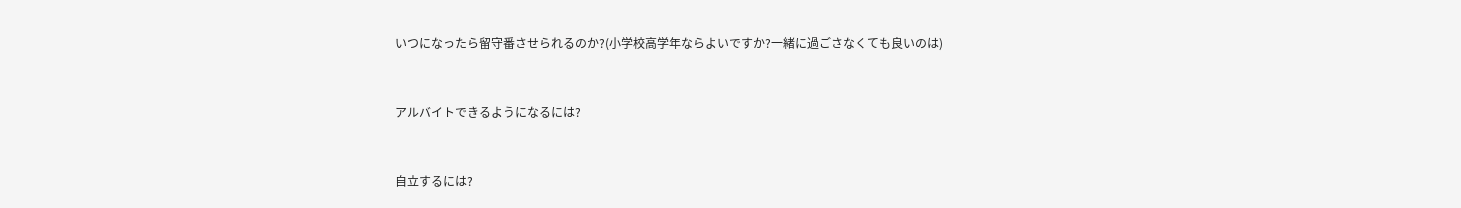いつになったら留守番させられるのか?(小学校高学年ならよいですか?一緒に過ごさなくても良いのは)


アルバイトできるようになるには?


自立するには?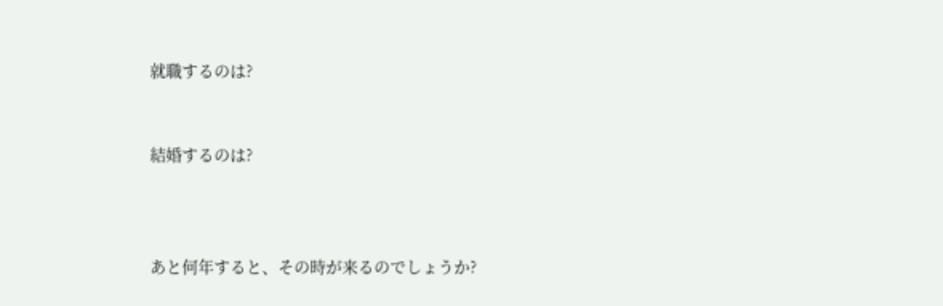就職するのは?


結婚するのは?



あと何年すると、その時が来るのでしょうか?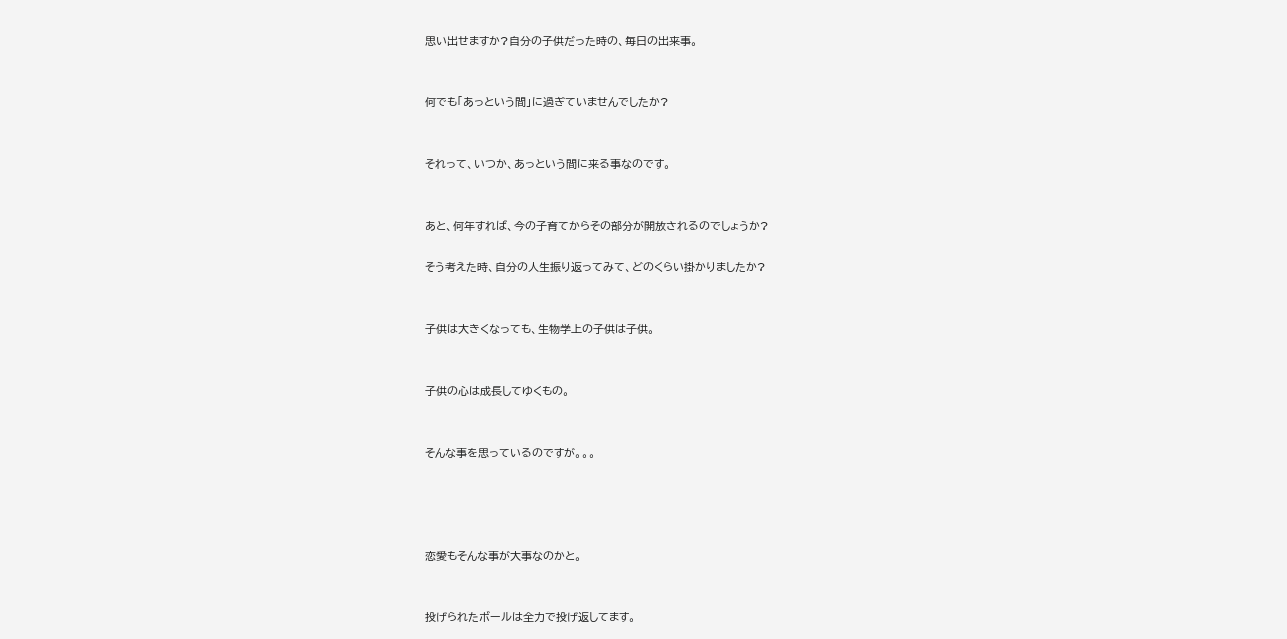思い出せますか?自分の子供だった時の、毎日の出来事。


何でも「あっという間」に過ぎていませんでしたか?


それって、いつか、あっという間に来る事なのです。


あと、何年すれば、今の子育てからその部分が開放されるのでしょうか?

そう考えた時、自分の人生振り返ってみて、どのくらい掛かりましたか?


子供は大きくなっても、生物学上の子供は子供。


子供の心は成長してゆくもの。


そんな事を思っているのですが。。。




恋愛もそんな事が大事なのかと。


投げられたボールは全力で投げ返してます。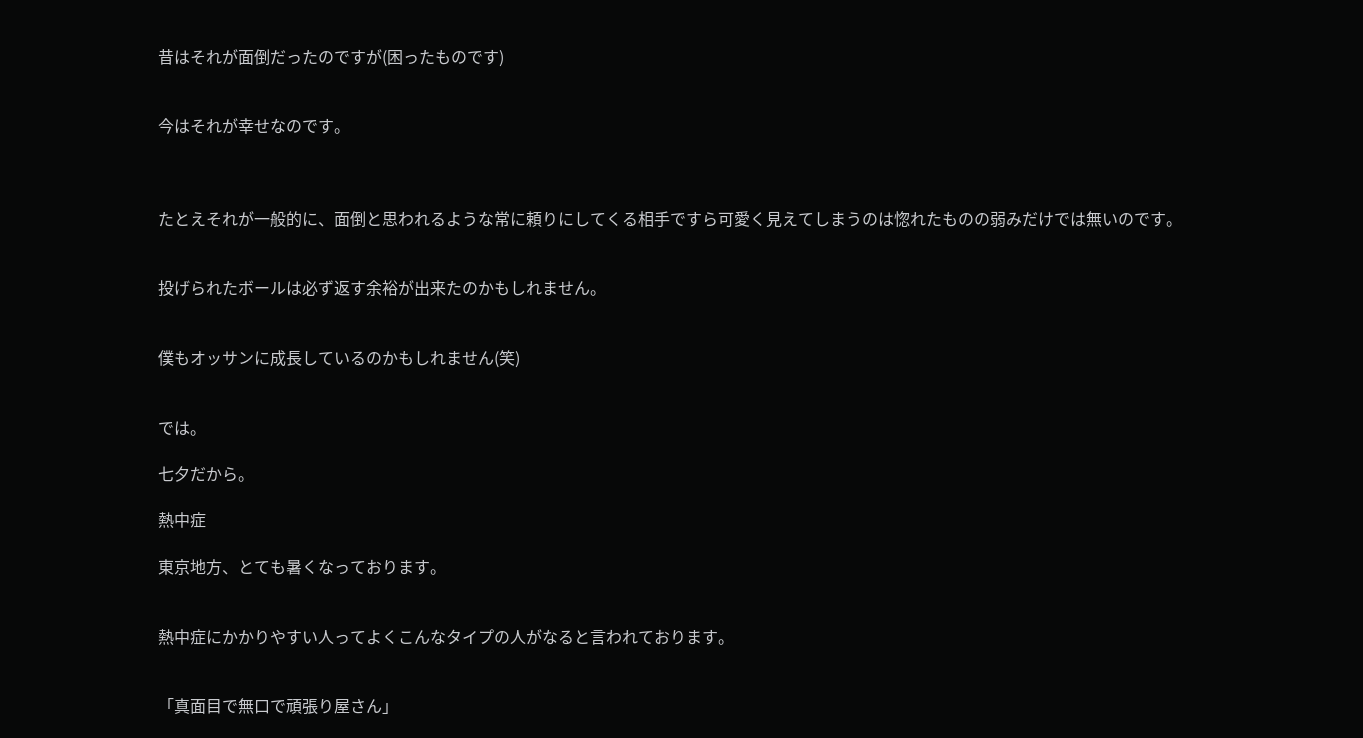昔はそれが面倒だったのですが(困ったものです)


今はそれが幸せなのです。



たとえそれが一般的に、面倒と思われるような常に頼りにしてくる相手ですら可愛く見えてしまうのは惚れたものの弱みだけでは無いのです。


投げられたボールは必ず返す余裕が出来たのかもしれません。


僕もオッサンに成長しているのかもしれません(笑)


では。

七夕だから。

熱中症

東京地方、とても暑くなっております。


熱中症にかかりやすい人ってよくこんなタイプの人がなると言われております。


「真面目で無口で頑張り屋さん」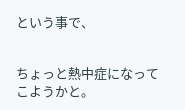という事で、


ちょっと熱中症になってこようかと。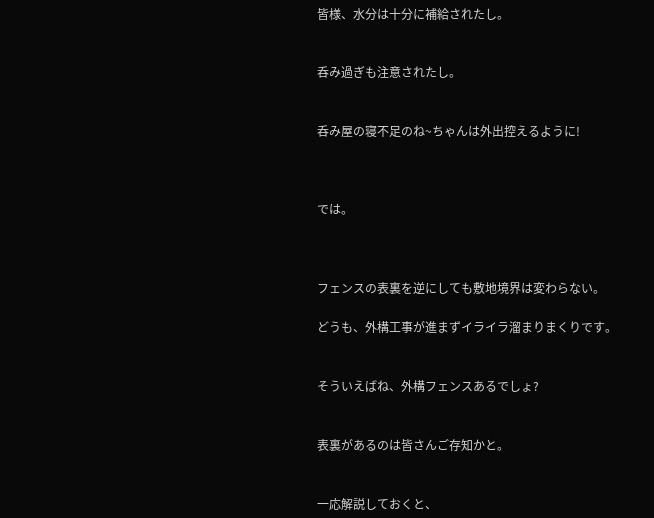皆様、水分は十分に補給されたし。


呑み過ぎも注意されたし。


呑み屋の寝不足のね~ちゃんは外出控えるように!



では。



フェンスの表裏を逆にしても敷地境界は変わらない。

どうも、外構工事が進まずイライラ溜まりまくりです。


そういえばね、外構フェンスあるでしょ?


表裏があるのは皆さんご存知かと。


一応解説しておくと、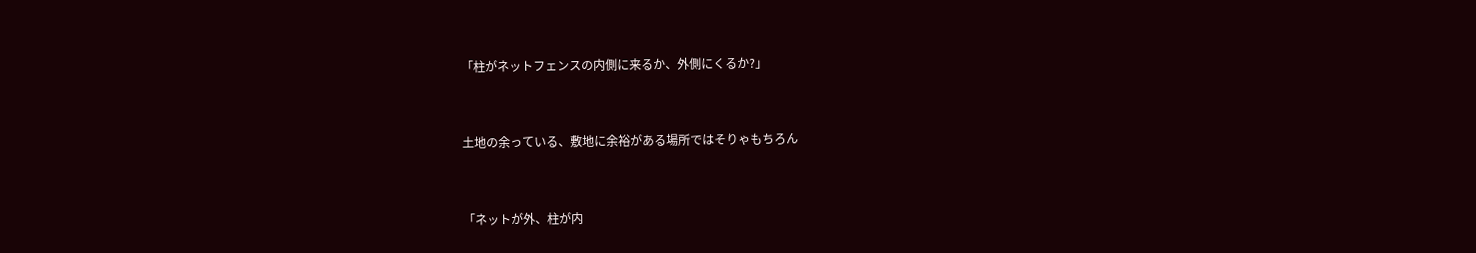「柱がネットフェンスの内側に来るか、外側にくるか?」


土地の余っている、敷地に余裕がある場所ではそりゃもちろん


「ネットが外、柱が内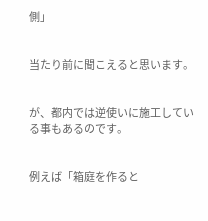側」


当たり前に聞こえると思います。


が、都内では逆使いに施工している事もあるのです。


例えば「箱庭を作ると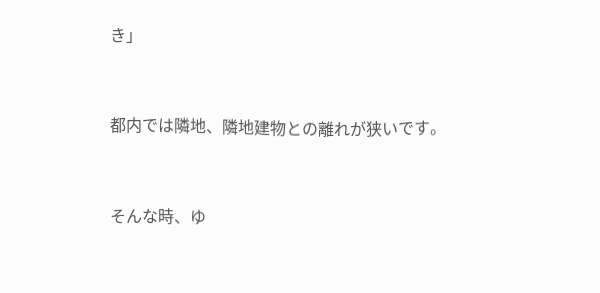き」


都内では隣地、隣地建物との離れが狭いです。


そんな時、ゆ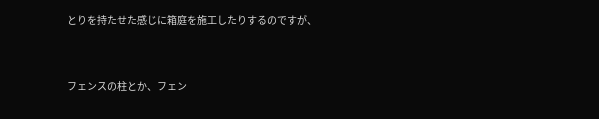とりを持たせた感じに箱庭を施工したりするのですが、


フェンスの柱とか、フェン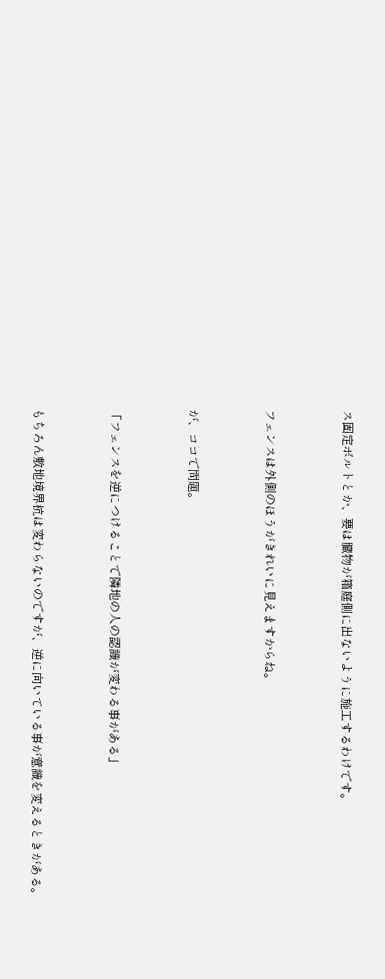ス固定ボルトとか、要は臓物が箱庭側に出ないように施工するわけです。


フェンスは外側のほうがきれいに見えますからね。


が、ココで問題。


「フェンスを逆につけることで隣地の人の認識が変わる事がある」


もちろん敷地境界杭は変わらないのですが、逆に向いている事が意識を変えるときがある。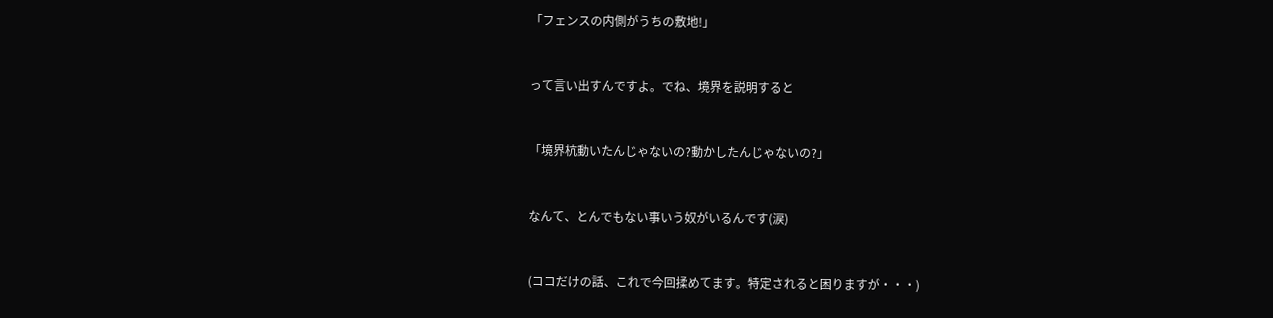「フェンスの内側がうちの敷地!」


って言い出すんですよ。でね、境界を説明すると


「境界杭動いたんじゃないの?動かしたんじゃないの?」


なんて、とんでもない事いう奴がいるんです(涙)


(ココだけの話、これで今回揉めてます。特定されると困りますが・・・)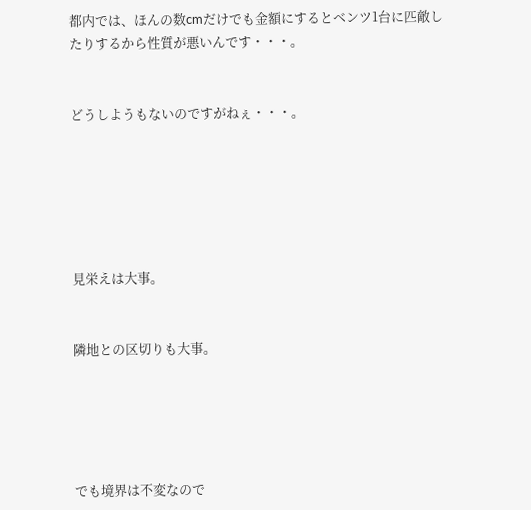都内では、ほんの数cmだけでも金額にするとベンツ1台に匹敵したりするから性質が悪いんです・・・。


どうしようもないのですがねぇ・・・。






見栄えは大事。


隣地との区切りも大事。





でも境界は不変なので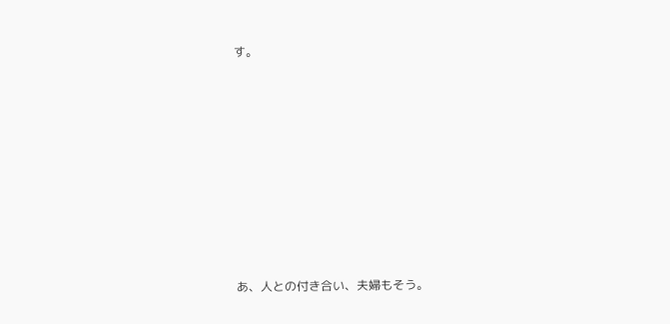す。









あ、人との付き合い、夫婦もそう。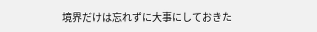境界だけは忘れずに大事にしておきた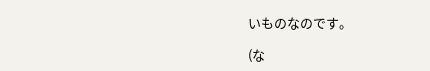いものなのです。

(な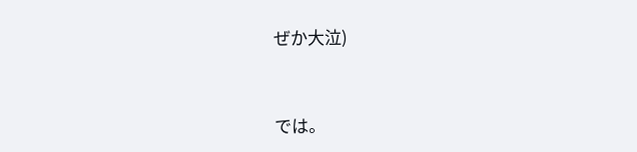ぜか大泣)


では。